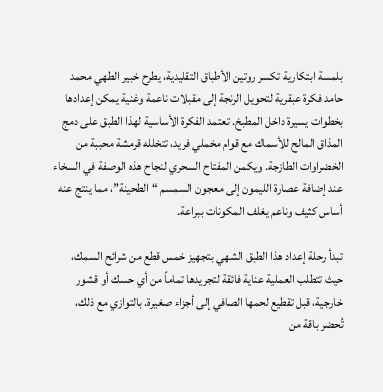بلمسة ابتكارية تكسر روتين الأطباق التقليدية، يطرح خبير الطهي محمد حامد فكرة عبقرية لتحويل الرنجة إلى مقبلات ناعمة وغنية يمكن إعدادها بخطوات يسيرة داخل المطبخ. تعتمد الفكرة الأساسية لهذا الطبق على دمج المذاق المالح للأسماك مع قوام مخملي فريد، تتخلله قرمشة محببة من الخضراوات الطازجة. ويكمن المفتاح السحري لنجاح هذه الوصفة في السخاء عند إضافة عصارة الليمون إلى معجون السمسم “الطحينة”، مما ينتج عنه أساس كثيف وناعم يغلف المكونات ببراعة.

تبدأ رحلة إعداد هذا الطبق الشهي بتجهيز خمس قطع من شرائح السمك، حيث تتطلب العملية عناية فائقة لتجريدها تماماً من أي حسك أو قشور خارجية، قبل تقطيع لحمها الصافي إلى أجزاء صغيرة. بالتوازي مع ذلك، تُحضر باقة من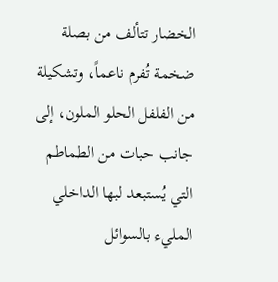الخضار تتألف من بصلة ضخمة تُفرم ناعماً، وتشكيلة من الفلفل الحلو الملون، إلى جانب حبات من الطماطم التي يُستبعد لبها الداخلي المليء بالسوائل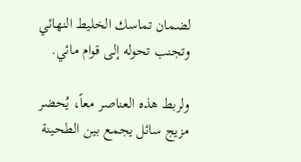لضمان تماسك الخليط النهائي وتجنب تحوله إلى قوام مائي.

ولربط هذه العناصر معاً، يُحضر مزيج سائل يجمع بين الطحينة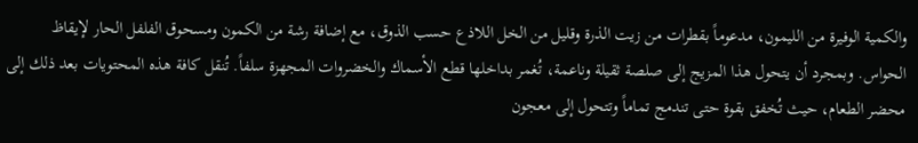والكمية الوفيرة من الليمون، مدعوماً بقطرات من زيت الذرة وقليل من الخل اللاذع حسب الذوق، مع إضافة رشة من الكمون ومسحوق الفلفل الحار لإيقاظ الحواس. وبمجرد أن يتحول هذا المزيج إلى صلصة ثقيلة وناعمة، تُغمر بداخلها قطع الأسماك والخضروات المجهزة سلفاً. تُنقل كافة هذه المحتويات بعد ذلك إلى محضر الطعام، حيث تُخفق بقوة حتى تندمج تماماً وتتحول إلى معجون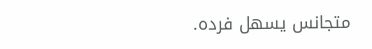متجانس يسهل فرده.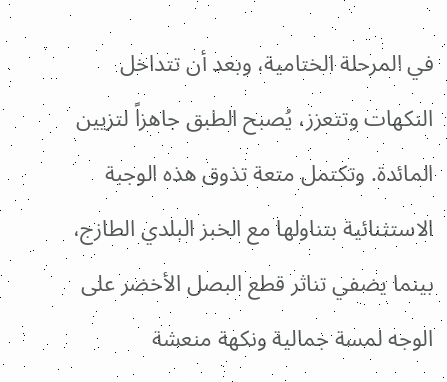في المرحلة الختامية، وبعد أن تتداخل النكهات وتتعزز، يُصبح الطبق جاهزاً لتزيين المائدة. وتكتمل متعة تذوق هذه الوجبة الاستثنائية بتناولها مع الخبز البلدي الطازج، بينما يضفي تناثر قطع البصل الأخضر على الوجه لمسة جمالية ونكهة منعشة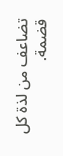تضاعف من لذة كل قضمة.